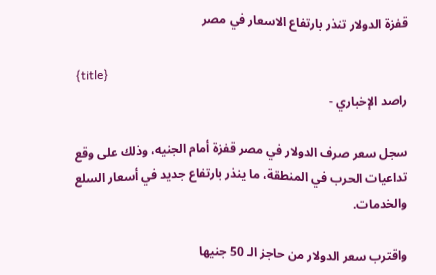قفزة الدولار تنذر بارتفاع الاسعار في مصر

{title}
راصد الإخباري -

سجل سعر صرف الدولار في مصر قفزة أمام الجنيه، وذلك على وقع تداعيات الحرب في المنطقة، ما ينذر بارتفاع جديد في أسعار السلع والخدمات.

واقترب سعر الدولار من حاجز الـ 50 جنيها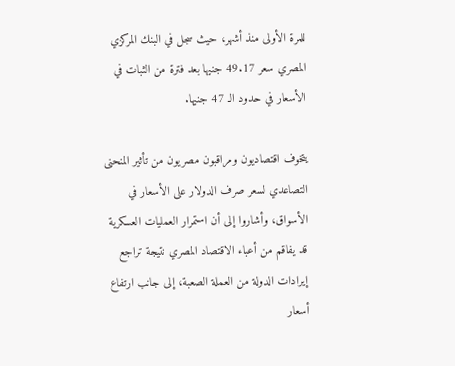للمرة الأولى منذ أشهر، حيث سجل في البنك المركزي المصري سعر 49.17 جنيها بعد فترة من الثبات في الأسعار في حدود الـ 47 جنيها.

يتخوف اقتصاديون ومراقبون مصريون من تأثير المنحنى التصاعدي لسعر صرف الدولار على الأسعار في الأسواق، وأشاروا إلى أن استمرار العمليات العسكرية قد يفاقم من أعباء الاقتصاد المصري نتيجة تراجع إيرادات الدولة من العملة الصعبة، إلى جانب ارتفاع أسعار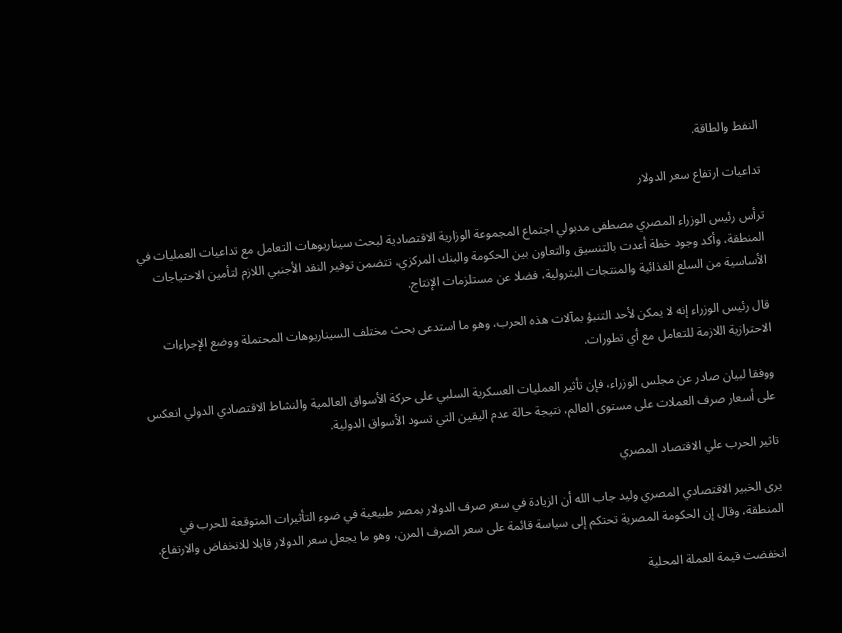النفط والطاقة.

تداعيات ارتفاع سعر الدولار

ترأس رئيس الوزراء المصري مصطفى مدبولي اجتماع المجموعة الوزارية الاقتصادية لبحث سيناريوهات التعامل مع تداعيات العمليات في المنطقة، وأكد وجود خطة أعدت بالتنسيق والتعاون بين الحكومة والبنك المركزي، تتضمن توفير النقد الأجنبي اللازم لتأمين الاحتياجات الأساسية من السلع الغذائية والمنتجات البترولية، فضلا عن مستلزمات الإنتاج.

قال رئيس الوزراء إنه لا يمكن لأحد التنبؤ بمآلات هذه الحرب، وهو ما استدعى بحث مختلف السيناريوهات المحتملة ووضع الإجراءات الاحترازية اللازمة للتعامل مع أي تطورات.

ووفقا لبيان صادر عن مجلس الوزراء، فإن تأثير العمليات العسكرية السلبي على حركة الأسواق العالمية والنشاط الاقتصادي الدولي انعكس على أسعار صرف العملات على مستوى العالم، نتيجة حالة عدم اليقين التي تسود الأسواق الدولية.

تاثير الحرب علي الاقتصاد المصري

يرى الخبير الاقتصادي المصري وليد جاب الله أن الزيادة في سعر صرف الدولار بمصر طبيعية في ضوء التأثيرات المتوقعة للحرب في المنطقة، وقال إن الحكومة المصرية تحتكم إلى سياسة قائمة على سعر الصرف المرن، وهو ما يجعل سعر الدولار قابلا للانخفاض والارتفاع.

انخفضت قيمة العملة المحلية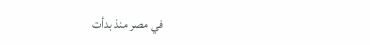في مصر منذ بدأت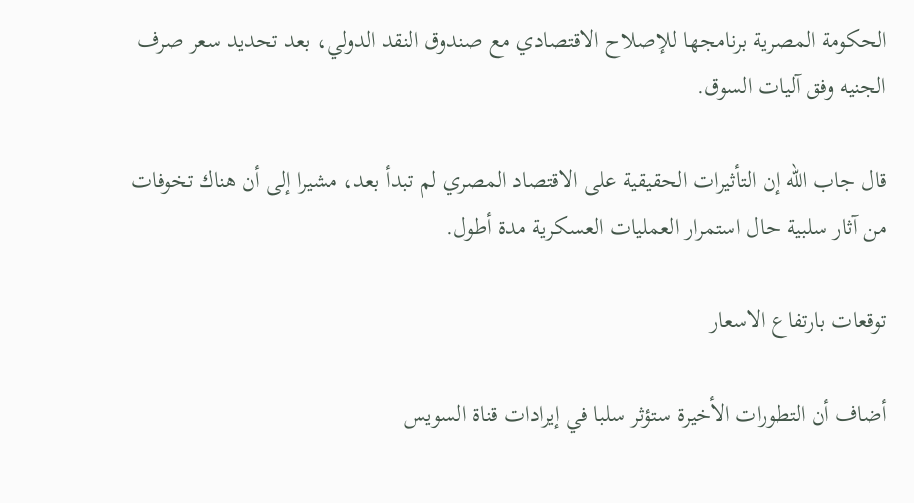الحكومة المصرية برنامجها للإصلاح الاقتصادي مع صندوق النقد الدولي، بعد تحديد سعر صرف الجنيه وفق آليات السوق.

قال جاب الله إن التأثيرات الحقيقية على الاقتصاد المصري لم تبدأ بعد، مشيرا إلى أن هناك تخوفات من آثار سلبية حال استمرار العمليات العسكرية مدة أطول.

توقعات بارتفاع الاسعار

أضاف أن التطورات الأخيرة ستؤثر سلبا في إيرادات قناة السويس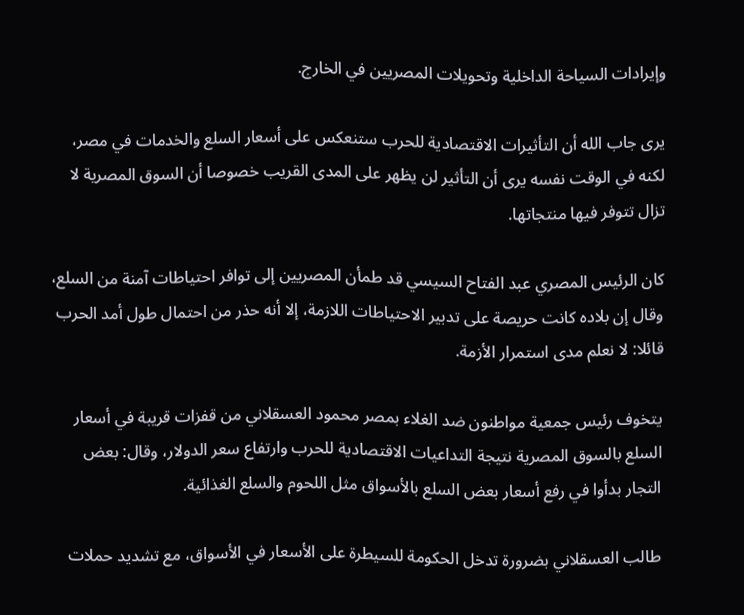وإيرادات السياحة الداخلية وتحويلات المصريين في الخارج.

يرى جاب الله أن التأثيرات الاقتصادية للحرب ستنعكس على أسعار السلع والخدمات في مصر، لكنه في الوقت نفسه يرى أن التأثير لن يظهر على المدى القريب خصوصا أن السوق المصرية لا تزال تتوفر فيها منتجاتها.

كان الرئيس المصري عبد الفتاح السيسي قد طمأن المصريين إلى توافر احتياطات آمنة من السلع، وقال إن بلاده كانت حريصة على تدبير الاحتياطات اللازمة، إلا أنه حذر من احتمال طول أمد الحرب قائلا: لا نعلم مدى استمرار الأزمة.

يتخوف رئيس جمعية مواطنون ضد الغلاء بمصر محمود العسقلاني من قفزات قريبة في أسعار السلع بالسوق المصرية نتيجة التداعيات الاقتصادية للحرب وارتفاع سعر الدولار، وقال: بعض التجار بدأوا في رفع أسعار بعض السلع بالأسواق مثل اللحوم والسلع الغذائية.

طالب العسقلاني بضرورة تدخل الحكومة للسيطرة على الأسعار في الأسواق، مع تشديد حملات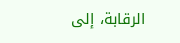الرقابة، إلى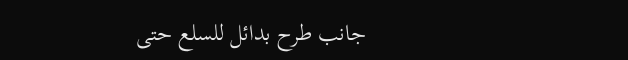جانب طرح بدائل للسلع حتى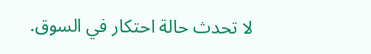لا تحدث حالة احتكار في السوق.